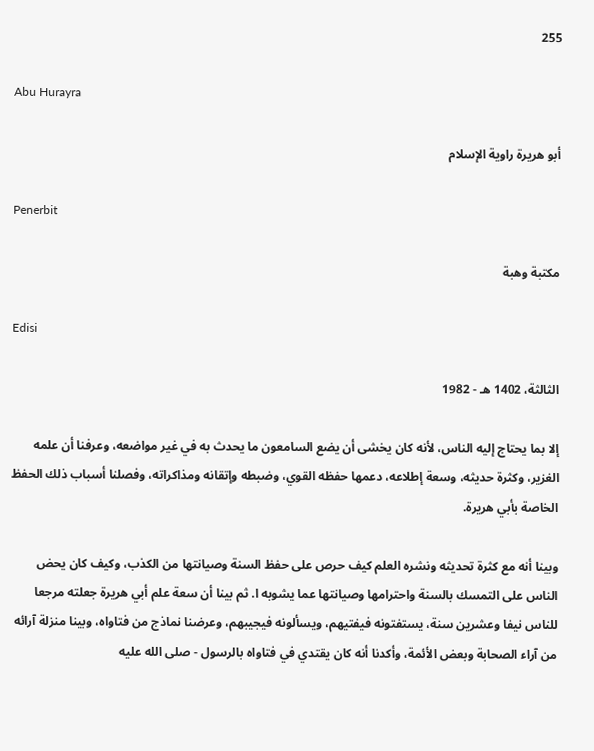255

Abu Hurayra

أبو هريرة راوية الإسلام

Penerbit

مكتبة وهبة

Edisi

الثالثة، 1402 هـ - 1982

إلا بما يحتاج إليه الناس، لأنه كان يخشى أن يضع السامعون ما يحدث به في غير مواضعه، وعرفنا أن علمه الغزير، وكثرة حديثه، وسعة إطلاعه، دعمها حفظه القوي، وضبطه وإتقانه ومذاكراته، وفصلنا أسباب ذلك الحفظ الخاصة بأبي هريرة.

وبينا أنه مع كثرة تحديثه ونشره العلم كيف حرص على حفظ السنة وصيانتها من الكذب، وكيف كان يحض الناس على التمسك بالسنة واحترامها وصيانتها عما يشوبه ا. ثم بينا أن سعة علم أبي هريرة جعلته مرجعا للناس نيفا وعشرين سنة، يستفتونه فيفتيهم، ويسألونه فيجيبهم، وعرضنا نماذج من فتاواه، وبينا منزلة آرائه من آراء الصحابة وبعض الأئمة، وأكدنا أنه كان يقتدي في فتاواه بالرسول - صلى الله عليه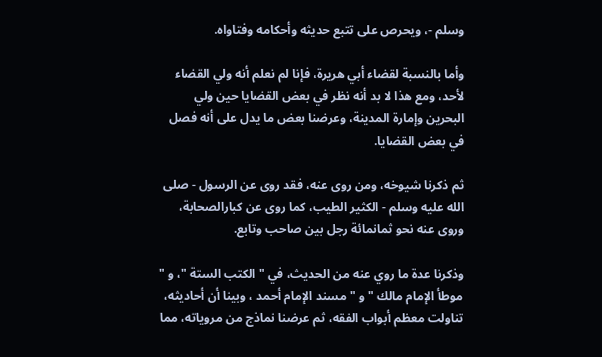وسلم -، ويحرص على تتبع حديثه وأحكامه وفتاواه.

وأما بالنسبة لقضاء أبي هريرة، فإنا لم نعلم أنه ولي القضاء لأحد، ومع هذا لا بد أنه نظر في بعض القضايا حين ولي البحرين وإمارة المدينة، وعرضنا بعض ما يدل على أنه فصل في بعض القضايا.

ثم ذكرنا شيوخه، ومن روى عنه، فقد روى عن الرسول - صلى الله عليه وسلم - الكثير الطيب، كما روى عن كبارالصحابة، وروى عنه نحو ثمانمائة رجل بين صاحب وتابع.

وذكرنا عدة ما روي عنه من الحديث، في " الكتب الستة "، و " موطأ الإمام مالك " و " مسند الإمام أحمد ، وبينا أن أحاديثه، تناولت معظم أبواب الفقه، ثم عرضنا نماذج من مروياته، مما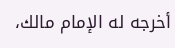أخرجه له الإمام مالك،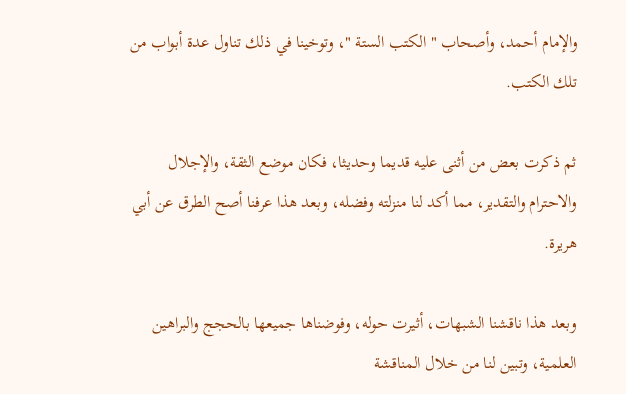والإمام أحمد، وأصحاب " الكتب الستة "، وتوخينا في ذلك تناول عدة أبواب من تلك الكتب.

ثم ذكرت بعض من أثنى عليه قديما وحديثا، فكان موضع الثقة، والإجلال والاحترام والتقدير، مما أكد لنا منزلته وفضله، وبعد هذا عرفنا أصح الطرق عن أبي هريرة.

وبعد هذا ناقشنا الشبهات، أثيرت حوله، وفوضناها جميعها بالحجج والبراهين العلمية، وتبين لنا من خلال المناقشة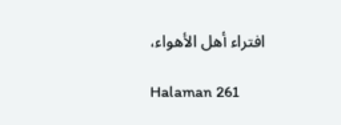افتراء أهل الأهواء،

Halaman 261